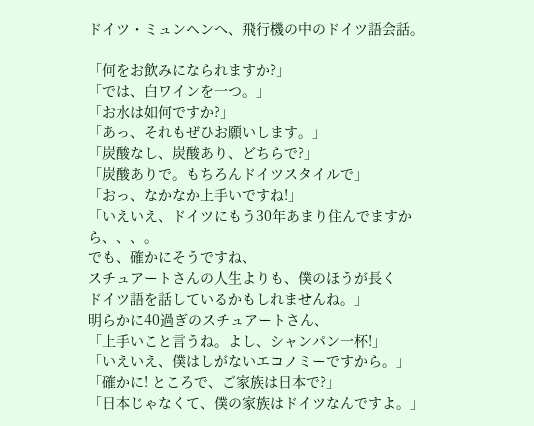ドイツ・ミュンヘンへ、飛行機の中のドイツ語会話。

「何をお飲みになられますか?」
「では、白ワインを一つ。」
「お水は如何ですか?」
「あっ、それもぜひお願いします。」
「炭酸なし、炭酸あり、どちらで?」
「炭酸ありで。もちろんドイツスタイルで」
「おっ、なかなか上手いですね!」
「いえいえ、ドイツにもう30年あまり住んでますから、、、。
でも、確かにそうですね、
スチュアートさんの人生よりも、僕のほうが長く
ドイツ語を話しているかもしれませんね。」
明らかに40過ぎのスチュアートさん、
「上手いこと言うね。よし、シャンパン一杯!」
「いえいえ、僕はしがないエコノミーですから。」
「確かに! ところで、ご家族は日本で?」
「日本じゃなくて、僕の家族はドイツなんですよ。」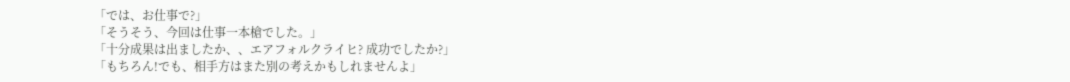「では、お仕事で?」
「そうそう、今回は仕事一本槍でした。」
「十分成果は出ましたか、、エアフォルクライヒ? 成功でしたか?」
「もちろん!でも、相手方はまた別の考えかもしれませんよ」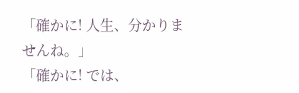「確かに! 人生、分かりませんね。」
「確かに! では、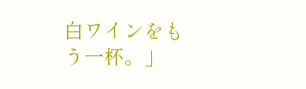白ワインをもう一杯。」